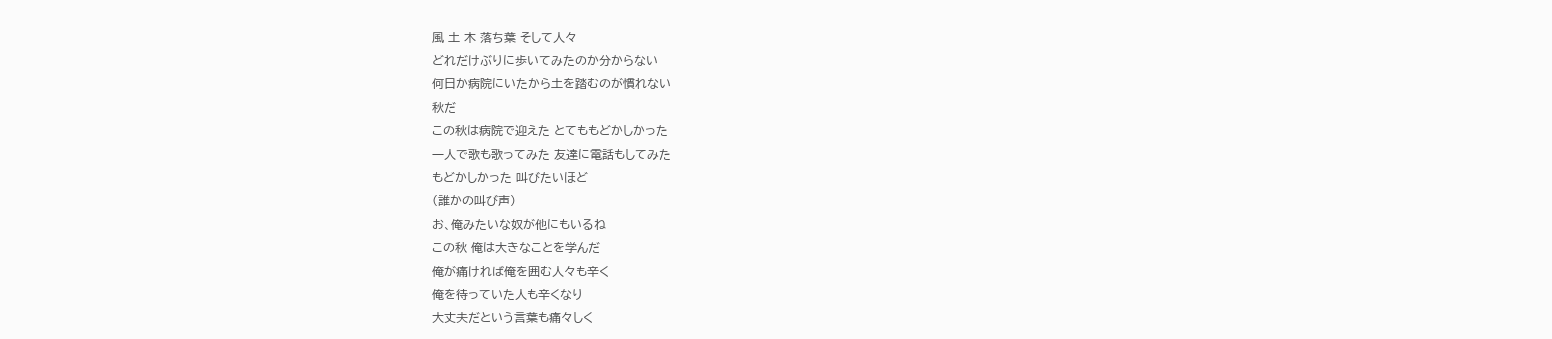風 土 木 落ち葉 そして人々
どれだけぶりに歩いてみたのか分からない
何日か病院にいたから土を踏むのが慣れない
秋だ
この秋は病院で迎えた とてももどかしかった
一人で歌も歌ってみた 友達に電話もしてみた
もどかしかった 叫びたいほど
(誰かの叫び声)
お、俺みたいな奴が他にもいるね
この秋 俺は大きなことを学んだ
俺が痛ければ俺を囲む人々も辛く
俺を待っていた人も辛くなり
大丈夫だという言葉も痛々しく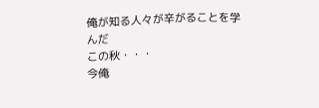俺が知る人々が辛がることを学んだ
この秋・・・
今俺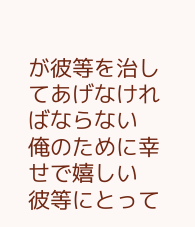が彼等を治してあげなければならない
俺のために幸せで嬉しい
彼等にとって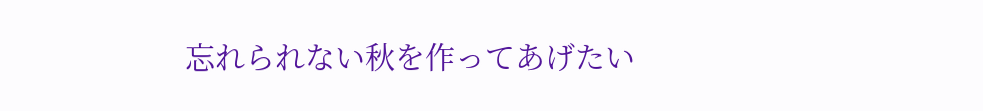忘れられない秋を作ってあげたい